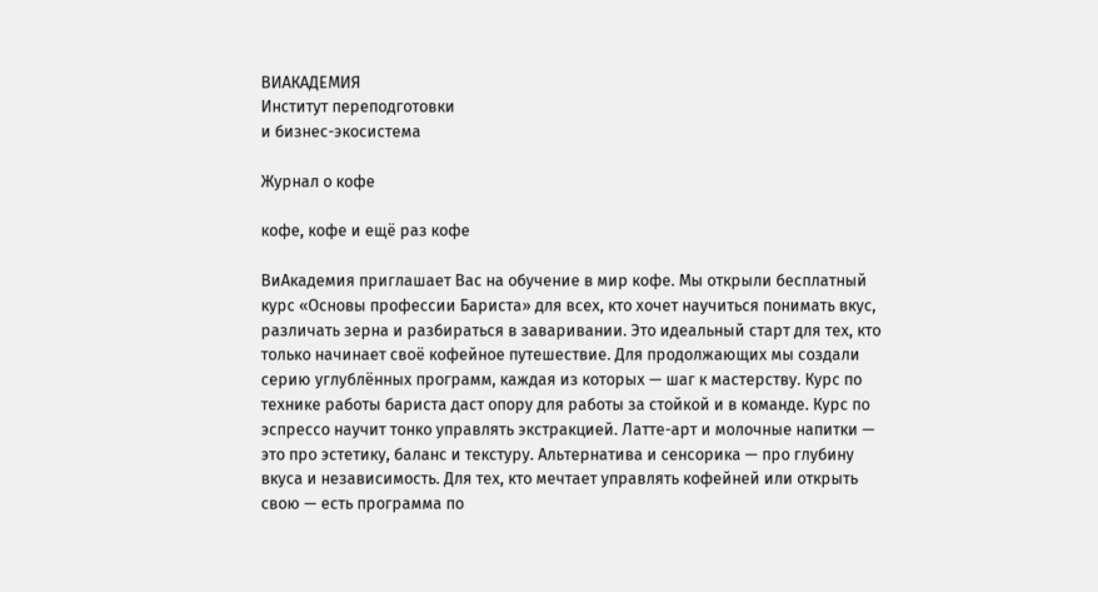ВИАКАДЕМИЯ
Институт переподготовки
и бизнес-экосистема

Журнал о кофе

кофе, кофе и ещё раз кофе

ВиАкадемия приглашает Вас на обучение в мир кофе. Мы открыли бесплатный курс «Основы профессии Бариста» для всех, кто хочет научиться понимать вкус, различать зерна и разбираться в заваривании. Это идеальный старт для тех, кто только начинает своё кофейное путешествие. Для продолжающих мы создали серию углублённых программ, каждая из которых — шаг к мастерству. Курс по технике работы бариста даст опору для работы за стойкой и в команде. Курс по эспрессо научит тонко управлять экстракцией. Латте-арт и молочные напитки — это про эстетику, баланс и текстуру. Альтернатива и сенсорика — про глубину вкуса и независимость. Для тех, кто мечтает управлять кофейней или открыть свою — есть программа по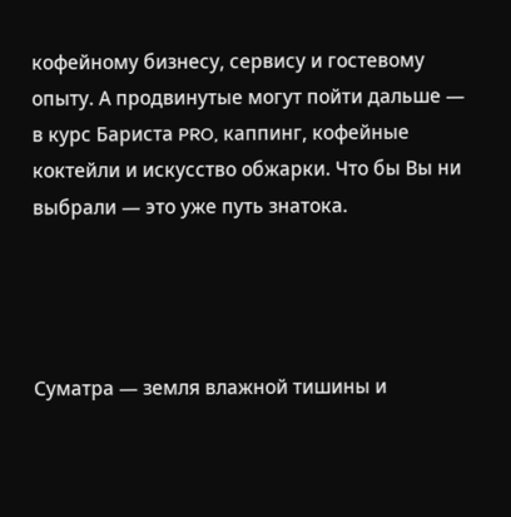кофейному бизнесу, сервису и гостевому опыту. А продвинутые могут пойти дальше — в курс Бариста PRO, каппинг, кофейные коктейли и искусство обжарки. Что бы Вы ни выбрали — это уже путь знатока.




Суматра — земля влажной тишины и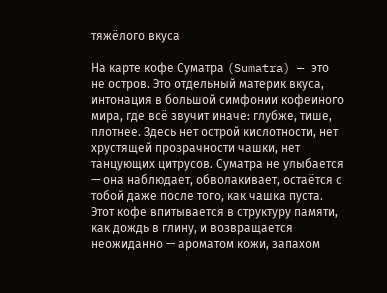тяжёлого вкуса

На карте кофе Суматра (Sumatra) — это не остров. Это отдельный материк вкуса, интонация в большой симфонии кофеиного мира, где всё звучит иначе: глубже, тише, плотнее. Здесь нет острой кислотности, нет хрустящей прозрачности чашки, нет танцующих цитрусов. Суматра не улыбается — она наблюдает, обволакивает, остаётся с тобой даже после того, как чашка пуста. Этот кофе впитывается в структуру памяти, как дождь в глину, и возвращается неожиданно — ароматом кожи, запахом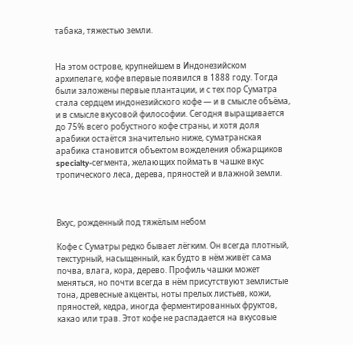табака, тяжестью земли.


На этом острове, крупнейшем в Индонезийском архипелаге, кофе впервые появился в 1888 году. Тогда были заложены первые плантации, и с тех пор Суматра стала сердцем индонезийского кофе — и в смысле объёма, и в смысле вкусовой философии. Сегодня выращивается до 75% всего робустного кофе страны, и хотя доля арабики остаётся значительно ниже, суматранская арабика становится объектом вожделения обжарщиков specialty-сегмента, желающих поймать в чашке вкус тропического леса, дерева, пряностей и влажной земли.



Вкус, рожденный под тяжёлым небом

Кофе с Суматры редко бывает лёгким. Он всегда плотный, текстурный, насыщенный, как будто в нём живёт сама почва, влага, кора, дерево. Профиль чашки может меняться, но почти всегда в нём присутствуют землистые тона, древесные акценты, ноты прелых листьев, кожи, пряностей, кедра, иногда ферментированных фруктов, какао или трав. Этот кофе не распадается на вкусовые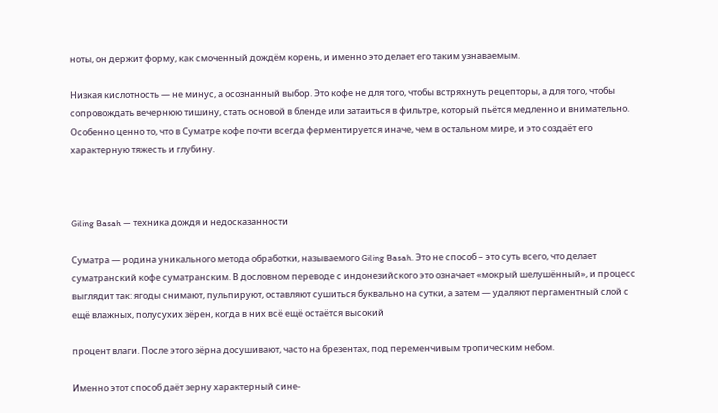ноты, он держит форму, как смоченный дождём корень, и именно это делает его таким узнаваемым.

Низкая кислотность — не минус, а осознанный выбор. Это кофе не для того, чтобы встряхнуть рецепторы, а для того, чтобы сопровождать вечернюю тишину, стать основой в бленде или затаиться в фильтре, который пьётся медленно и внимательно. Особенно ценно то, что в Суматре кофе почти всегда ферментируется иначе, чем в остальном мире, и это создаёт его характерную тяжесть и глубину.



Giling Basah — техника дождя и недосказанности

Суматра — родина уникального метода обработки, называемого Giling Basah. Это не способ – это суть всего, что делает суматранский кофе суматранским. В дословном переводе с индонезийского это означает «мокрый шелушённый», и процесс выглядит так: ягоды снимают, пульпируют, оставляют сушиться буквально на сутки, а затем — удаляют пергаментный слой с ещё влажных, полусухих зёрен, когда в них всё ещё остаётся высокий

процент влаги. После этого зёрна досушивают, часто на брезентах, под переменчивым тропическим небом.

Именно этот способ даёт зерну характерный сине-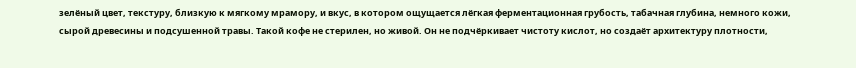зелёный цвет, текстуру, близкую к мягкому мрамору, и вкус, в котором ощущается лёгкая ферментационная грубость, табачная глубина, немного кожи, сырой древесины и подсушенной травы. Такой кофе не стерилен, но живой. Он не подчёркивает чистоту кислот, но создаёт архитектуру плотности,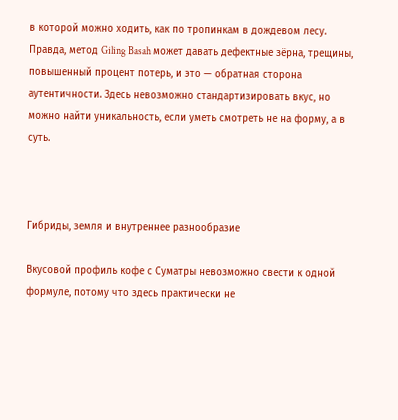в которой можно ходить, как по тропинкам в дождевом лесу. Правда, метод Giling Basah может давать дефектные зёрна, трещины, повышенный процент потерь, и это — обратная сторона аутентичности. Здесь невозможно стандартизировать вкус, но можно найти уникальность, если уметь смотреть не на форму, а в суть.



Гибриды, земля и внутреннее разнообразие

Вкусовой профиль кофе с Суматры невозможно свести к одной формуле, потому что здесь практически не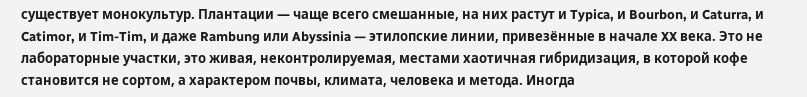существует монокультур. Плантации — чаще всего смешанные, на них растут и Typica, и Bourbon, и Caturra, и Catimor, и Tim-Tim, и даже Rambung или Abyssinia — этилопские линии, привезённые в начале XX века. Это не лабораторные участки, это живая, неконтролируемая, местами хаотичная гибридизация, в которой кофе становится не сортом, а характером почвы, климата, человека и метода. Иногда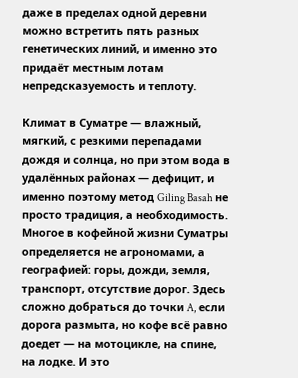даже в пределах одной деревни можно встретить пять разных генетических линий, и именно это придаёт местным лотам непредсказуемость и теплоту.

Климат в Суматре — влажный, мягкий, с резкими перепадами дождя и солнца, но при этом вода в удалённых районах — дефицит, и именно поэтому метод Giling Basah не просто традиция, а необходимость. Многое в кофейной жизни Суматры определяется не агрономами, а географией: горы, дожди, земля, транспорт, отсутствие дорог. Здесь сложно добраться до точки A, если дорога размыта, но кофе всё равно доедет — на мотоцикле, на спине, на лодке. И это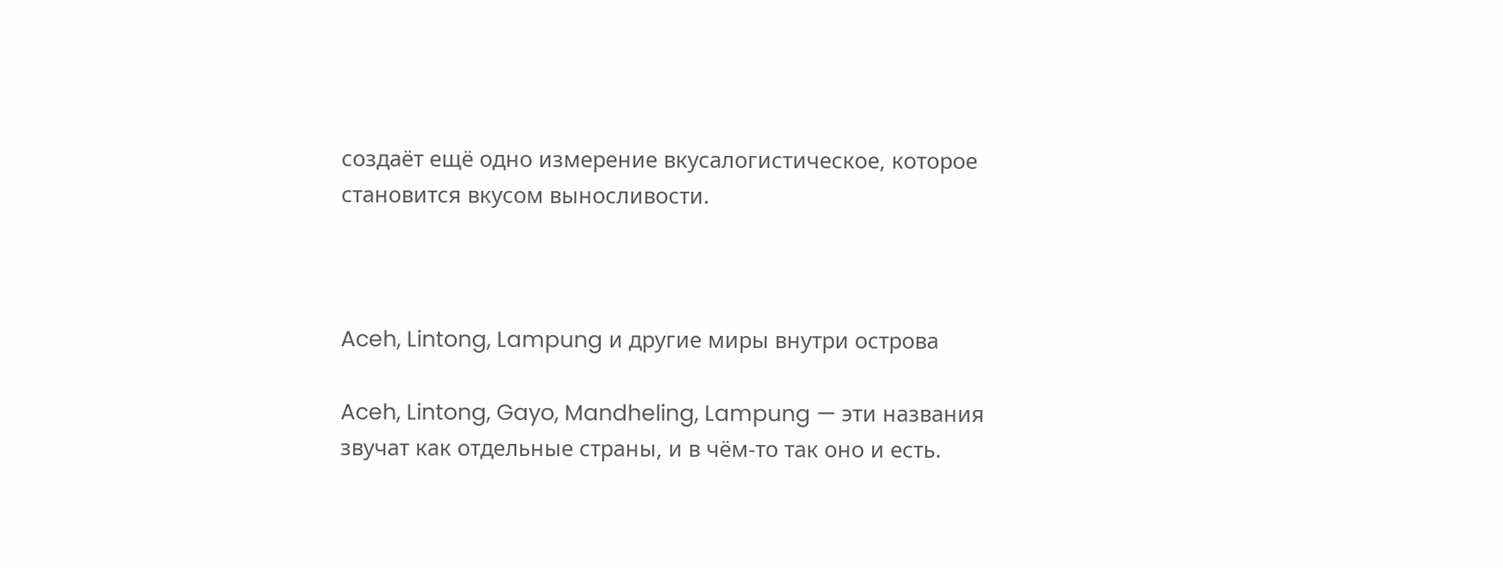создаёт ещё одно измерение вкусалогистическое, которое становится вкусом выносливости.



Aceh, Lintong, Lampung и другие миры внутри острова

Aceh, Lintong, Gayo, Mandheling, Lampung — эти названия звучат как отдельные страны, и в чём-то так оно и есть.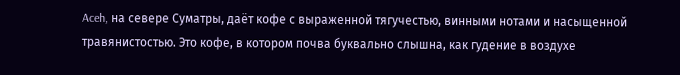Aceh, на севере Суматры, даёт кофе с выраженной тягучестью, винными нотами и насыщенной травянистостью. Это кофе, в котором почва буквально слышна, как гудение в воздухе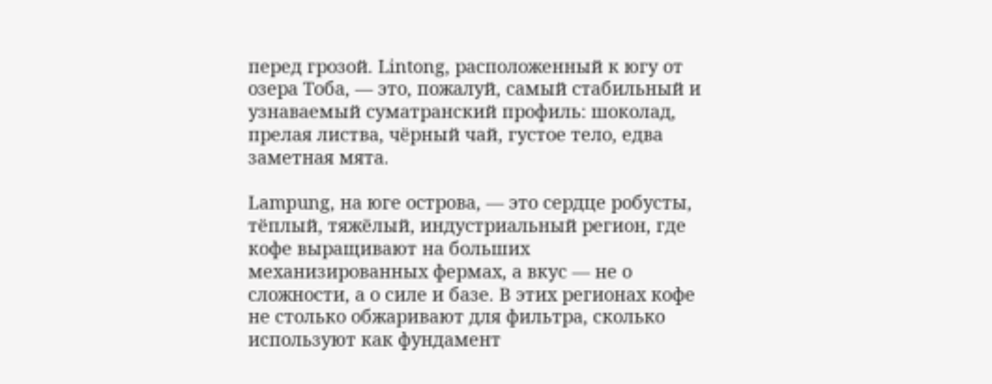перед грозой. Lintong, расположенный к югу от озера Тоба, — это, пожалуй, самый стабильный и узнаваемый суматранский профиль: шоколад, прелая листва, чёрный чай, густое тело, едва заметная мята.

Lampung, на юге острова, — это сердце робусты, тёплый, тяжёлый, индустриальный регион, где кофе выращивают на больших механизированных фермах, а вкус — не о сложности, а о силе и базе. В этих регионах кофе не столько обжаривают для фильтра, сколько используют как фундамент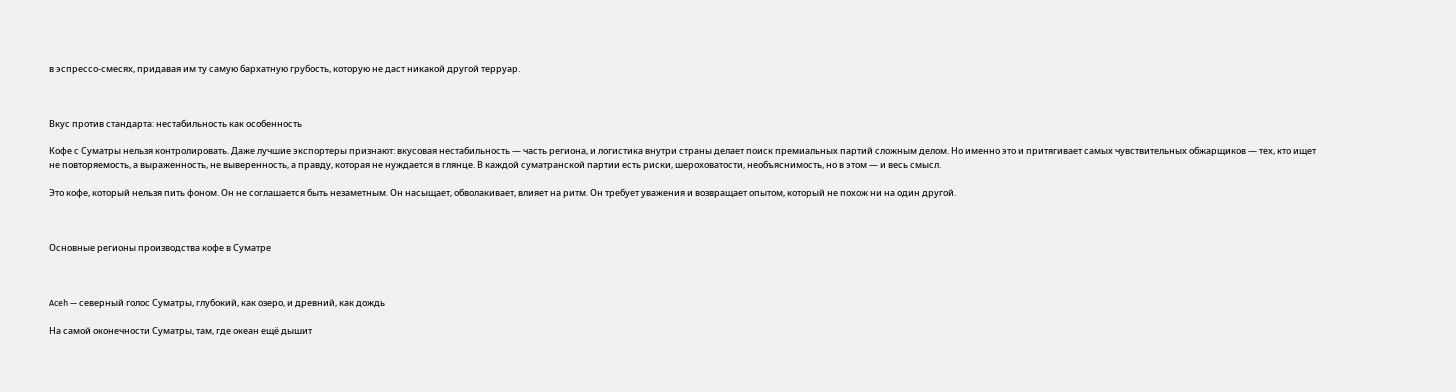в эспрессо-смесях, придавая им ту самую бархатную грубость, которую не даст никакой другой терруар.



Вкус против стандарта: нестабильность как особенность

Кофе с Суматры нельзя контролировать. Даже лучшие экспортеры признают: вкусовая нестабильность — часть региона, и логистика внутри страны делает поиск премиальных партий сложным делом. Но именно это и притягивает самых чувствительных обжарщиков — тех, кто ищет не повторяемость, а выраженность, не выверенность, а правду, которая не нуждается в глянце. В каждой суматранской партии есть риски, шероховатости, необъяснимость, но в этом — и весь смысл.

Это кофе, который нельзя пить фоном. Он не соглашается быть незаметным. Он насыщает, обволакивает, влияет на ритм. Он требует уважения и возвращает опытом, который не похож ни на один другой.



Основные регионы производства кофе в Суматре



Aceh — северный голос Суматры, глубокий, как озеро, и древний, как дождь

На самой оконечности Суматры, там, где океан ещё дышит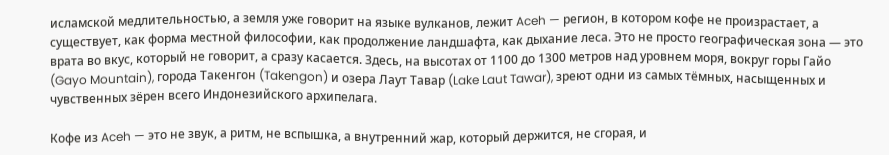исламской медлительностью, а земля уже говорит на языке вулканов, лежит Aceh — регион, в котором кофе не произрастает, а существует, как форма местной философии, как продолжение ландшафта, как дыхание леса. Это не просто географическая зона — это врата во вкус, который не говорит, а сразу касается. Здесь, на высотах от 1100 до 1300 метров над уровнем моря, вокруг горы Гайо (Gayo Mountain), города Такенгон (Takengon) и озера Лаут Тавар (Lake Laut Tawar), зреют одни из самых тёмных, насыщенных и чувственных зёрен всего Индонезийского архипелага.

Кофе из Aceh — это не звук, а ритм, не вспышка, а внутренний жар, который держится, не сгорая, и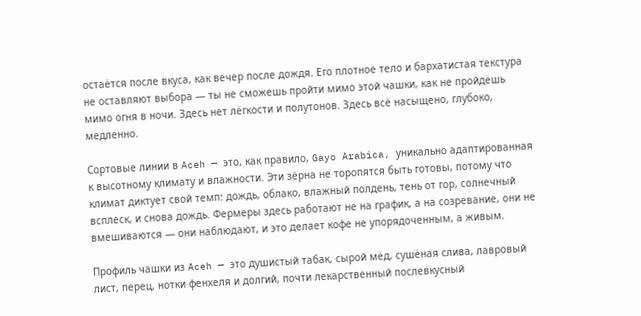остаётся после вкуса, как вечер после дождя. Его плотное тело и бархатистая текстура не оставляют выбора — ты не сможешь пройти мимо этой чашки, как не пройдёшь мимо огня в ночи. Здесь нет лёгкости и полутонов. Здесь всё насыщено, глубоко, медленно.

Сортовые линии в Aceh — это, как правило, Gayo Arabica, уникально адаптированная к высотному климату и влажности. Эти зёрна не торопятся быть готовы, потому что климат диктует свой темп: дождь, облако, влажный полдень, тень от гор, солнечный всплеск, и снова дождь. Фермеры здесь работают не на график, а на созревание, они не вмешиваются — они наблюдают, и это делает кофе не упорядоченным, а живым.

Профиль чашки из Aceh — это душистый табак, сырой мёд, сушёная слива, лавровый лист, перец, нотки фенхеля и долгий, почти лекарственный послевкусный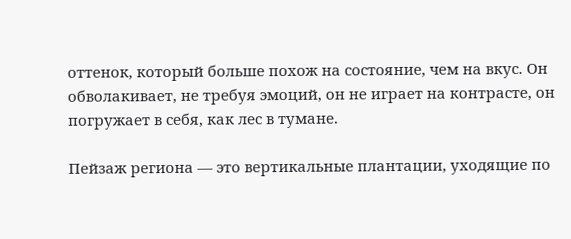оттенок, который больше похож на состояние, чем на вкус. Он обволакивает, не требуя эмоций, он не играет на контрасте, он погружает в себя, как лес в тумане.

Пейзаж региона — это вертикальные плантации, уходящие по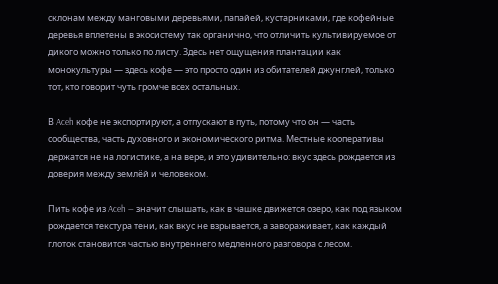склонам между манговыми деревьями, папайей, кустарниками, где кофейные деревья вплетены в экосистему так органично, что отличить культивируемое от дикого можно только по листу. Здесь нет ощущения плантации как монокультуры — здесь кофе — это просто один из обитателей джунглей, только тот, кто говорит чуть громче всех остальных.

В Aceh кофе не экспортируют, а отпускают в путь, потому что он — часть сообщества, часть духовного и экономического ритма. Местные кооперативы держатся не на логистике, а на вере, и это удивительно: вкус здесь рождается из доверия между землёй и человеком.

Пить кофе из Aceh — значит слышать, как в чашке движется озеро, как под языком рождается текстура тени, как вкус не взрывается, а завораживает, как каждый глоток становится частью внутреннего медленного разговора с лесом.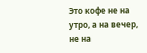Это кофе не на утро, а на вечер, не на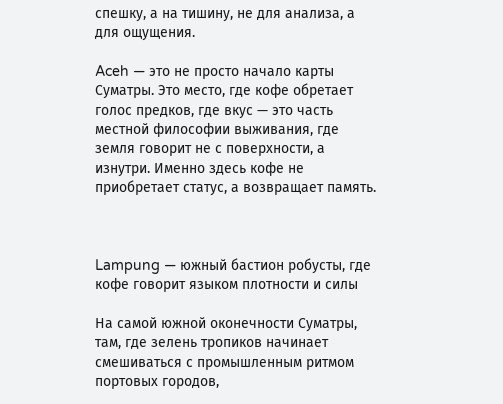спешку, а на тишину, не для анализа, а для ощущения.

Aceh — это не просто начало карты Суматры. Это место, где кофе обретает голос предков, где вкус — это часть местной философии выживания, где земля говорит не с поверхности, а изнутри. Именно здесь кофе не приобретает статус, а возвращает память.



Lampung — южный бастион робусты, где кофе говорит языком плотности и силы

На самой южной оконечности Суматры, там, где зелень тропиков начинает смешиваться с промышленным ритмом портовых городов,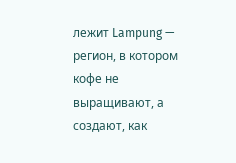лежит Lampung — регион, в котором кофе не выращивают, а создают, как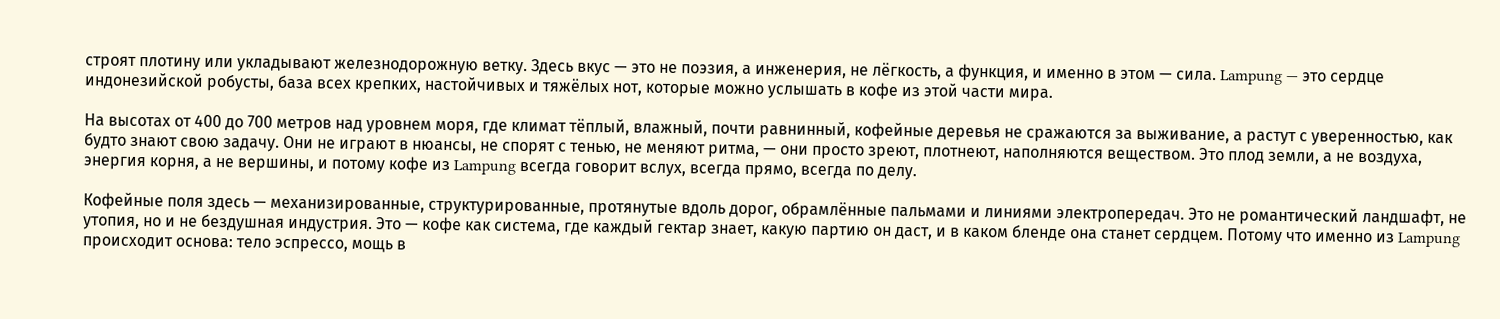строят плотину или укладывают железнодорожную ветку. Здесь вкус — это не поэзия, а инженерия, не лёгкость, а функция, и именно в этом — сила. Lampung — это сердце индонезийской робусты, база всех крепких, настойчивых и тяжёлых нот, которые можно услышать в кофе из этой части мира.

На высотах от 400 до 700 метров над уровнем моря, где климат тёплый, влажный, почти равнинный, кофейные деревья не сражаются за выживание, а растут с уверенностью, как будто знают свою задачу. Они не играют в нюансы, не спорят с тенью, не меняют ритма, — они просто зреют, плотнеют, наполняются веществом. Это плод земли, а не воздуха, энергия корня, а не вершины, и потому кофе из Lampung всегда говорит вслух, всегда прямо, всегда по делу.

Кофейные поля здесь — механизированные, структурированные, протянутые вдоль дорог, обрамлённые пальмами и линиями электропередач. Это не романтический ландшафт, не утопия, но и не бездушная индустрия. Это — кофе как система, где каждый гектар знает, какую партию он даст, и в каком бленде она станет сердцем. Потому что именно из Lampung происходит основа: тело эспрессо, мощь в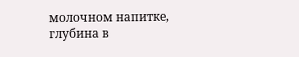молочном напитке, глубина в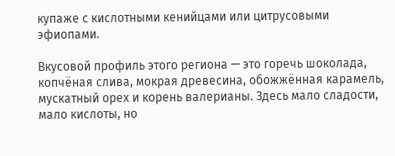купаже с кислотными кенийцами или цитрусовыми эфиопами.

Вкусовой профиль этого региона — это горечь шоколада, копчёная слива, мокрая древесина, обожжённая карамель, мускатный орех и корень валерианы. Здесь мало сладости, мало кислоты, но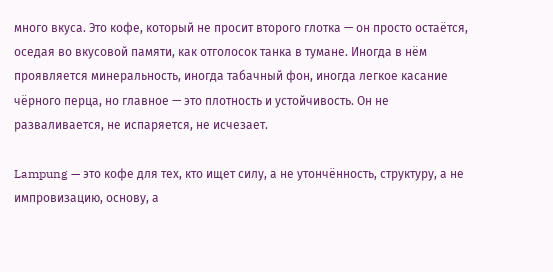много вкуса. Это кофе, который не просит второго глотка — он просто остаётся, оседая во вкусовой памяти, как отголосок танка в тумане. Иногда в нём проявляется минеральность, иногда табачный фон, иногда легкое касание чёрного перца, но главное — это плотность и устойчивость. Он не разваливается, не испаряется, не исчезает.

Lampung — это кофе для тех, кто ищет силу, а не утончённость, структуру, а не импровизацию, основу, а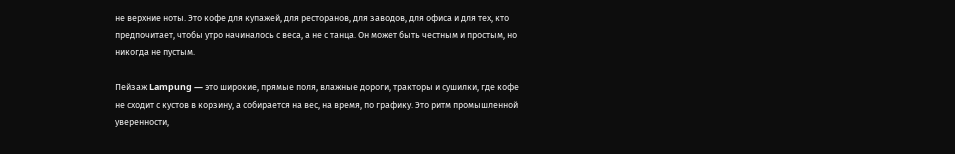не верхние ноты. Это кофе для купажей, для ресторанов, для заводов, для офиса и для тех, кто предпочитает, чтобы утро начиналось с веса, а не с танца. Он может быть честным и простым, но никогда не пустым.

Пейзаж Lampung — это широкие, прямые поля, влажные дороги, тракторы и сушилки, где кофе не сходит с кустов в корзину, а собирается на вес, на время, по графику. Это ритм промышленной уверенности,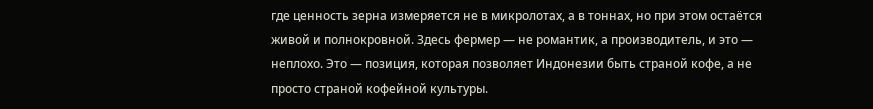где ценность зерна измеряется не в микролотах, а в тоннах, но при этом остаётся живой и полнокровной. Здесь фермер — не романтик, а производитель, и это — неплохо. Это — позиция, которая позволяет Индонезии быть страной кофе, а не просто страной кофейной культуры.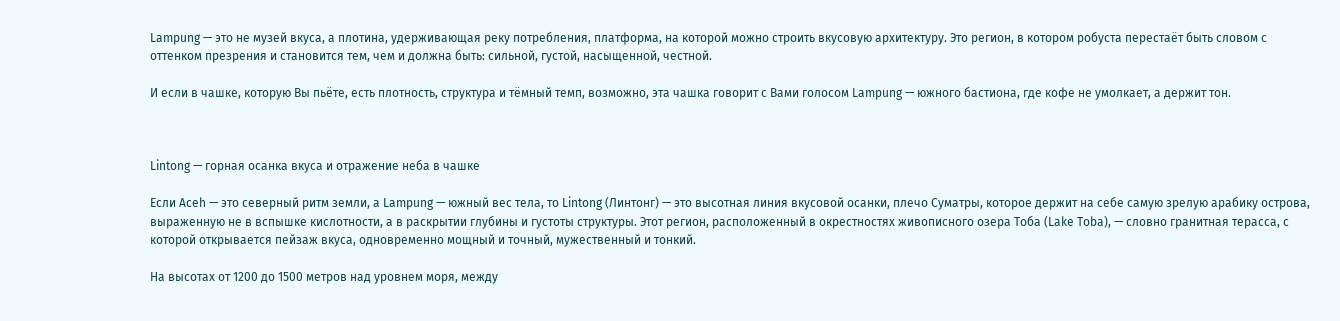Lampung — это не музей вкуса, а плотина, удерживающая реку потребления, платформа, на которой можно строить вкусовую архитектуру. Это регион, в котором робуста перестаёт быть словом с оттенком презрения и становится тем, чем и должна быть: сильной, густой, насыщенной, честной.

И если в чашке, которую Вы пьёте, есть плотность, структура и тёмный темп, возможно, эта чашка говорит с Вами голосом Lampung — южного бастиона, где кофе не умолкает, а держит тон.



Lintong — горная осанка вкуса и отражение неба в чашке

Если Aceh — это северный ритм земли, а Lampung — южный вес тела, то Lintong (Линтонг) — это высотная линия вкусовой осанки, плечо Суматры, которое держит на себе самую зрелую арабику острова, выраженную не в вспышке кислотности, а в раскрытии глубины и густоты структуры. Этот регион, расположенный в окрестностях живописного озера Тоба (Lake Toba), — словно гранитная терасса, с которой открывается пейзаж вкуса, одновременно мощный и точный, мужественный и тонкий.

На высотах от 1200 до 1500 метров над уровнем моря, между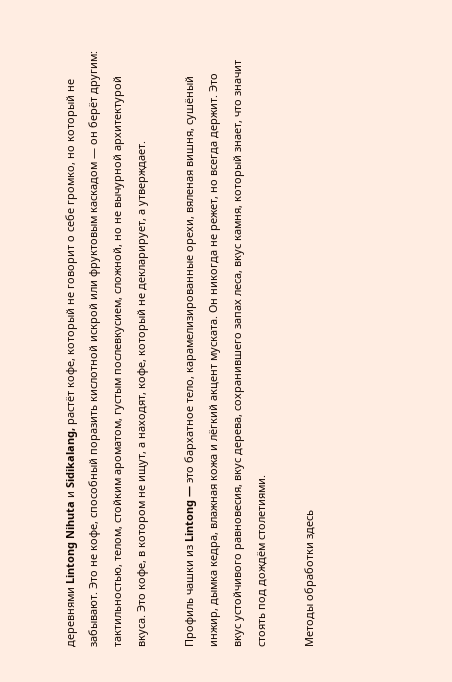деревнями Lintong Nihuta и Sidikalang, растёт кофе, который не говорит о себе громко, но который не забывают. Это не кофе, способный поразить кислотной искрой или фруктовым каскадом — он берёт другим: тактильностью, телом, стойким ароматом, густым послевкусием, сложной, но не вычурной архитектурой вкуса. Это кофе, в котором не ищут, а находят, кофе, который не декларирует, а утверждает.

Профиль чашки из Lintong — это бархатное тело, карамелизированные орехи, вяленая вишня, сушёный инжир, дымка кедра, влажная кожа и лёгкий акцент муската. Он никогда не режет, но всегда держит. Это вкус устойчивого равновесия, вкус дерева, сохранившего запах леса, вкус камня, который знает, что значит стоять под дождём столетиями.

Методы обработки здесь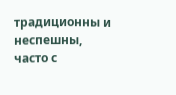традиционны и неспешны, часто с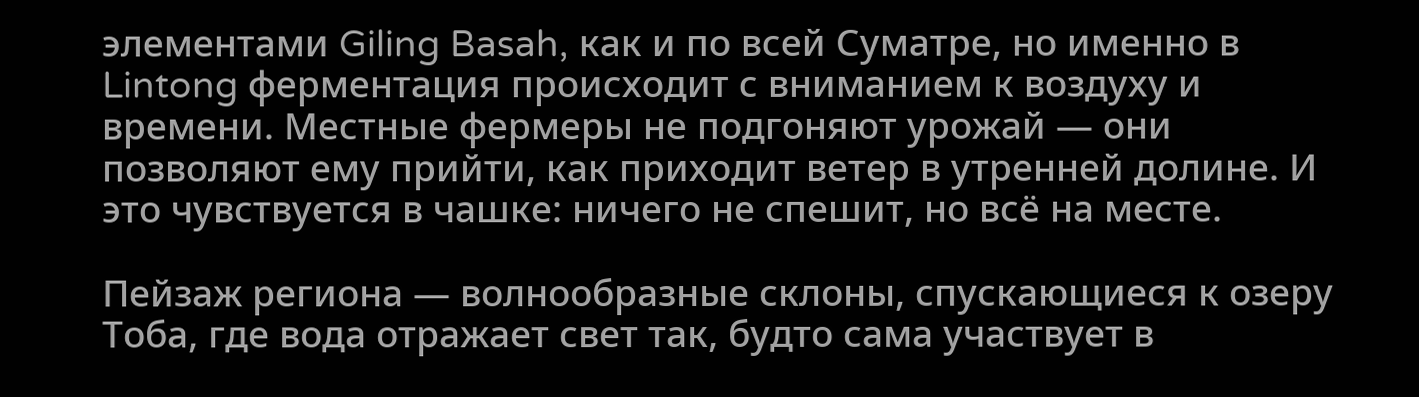элементами Giling Basah, как и по всей Суматре, но именно в Lintong ферментация происходит с вниманием к воздуху и времени. Местные фермеры не подгоняют урожай — они позволяют ему прийти, как приходит ветер в утренней долине. И это чувствуется в чашке: ничего не спешит, но всё на месте.

Пейзаж региона — волнообразные склоны, спускающиеся к озеру Тоба, где вода отражает свет так, будто сама участвует в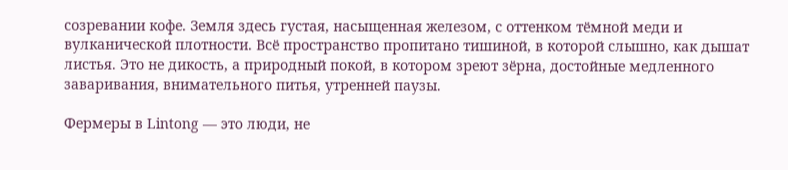созревании кофе. Земля здесь густая, насыщенная железом, с оттенком тёмной меди и вулканической плотности. Всё пространство пропитано тишиной, в которой слышно, как дышат листья. Это не дикость, а природный покой, в котором зреют зёрна, достойные медленного заваривания, внимательного питья, утренней паузы.

Фермеры в Lintong — это люди, не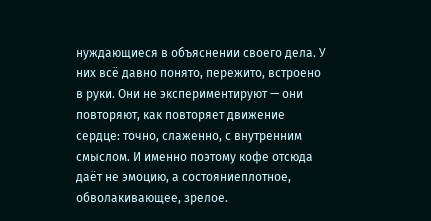нуждающиеся в объяснении своего дела. У них всё давно понято, пережито, встроено в руки. Они не экспериментируют — они повторяют, как повторяет движение сердце: точно, слаженно, с внутренним смыслом. И именно поэтому кофе отсюда даёт не эмоцию, а состояниеплотное, обволакивающее, зрелое.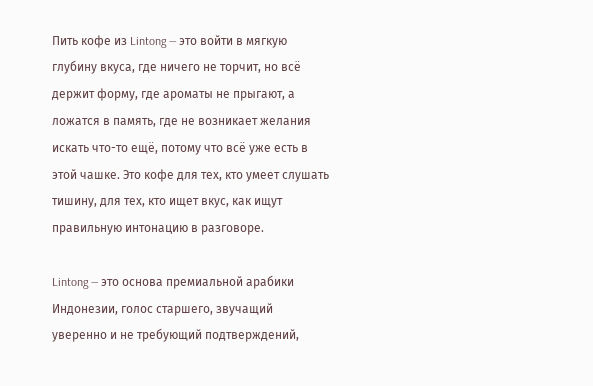Пить кофе из Lintong — это войти в мягкую глубину вкуса, где ничего не торчит, но всё держит форму, где ароматы не прыгают, а ложатся в память, где не возникает желания искать что-то ещё, потому что всё уже есть в этой чашке. Это кофе для тех, кто умеет слушать тишину, для тех, кто ищет вкус, как ищут правильную интонацию в разговоре.

Lintong — это основа премиальной арабики Индонезии, голос старшего, звучащий уверенно и не требующий подтверждений,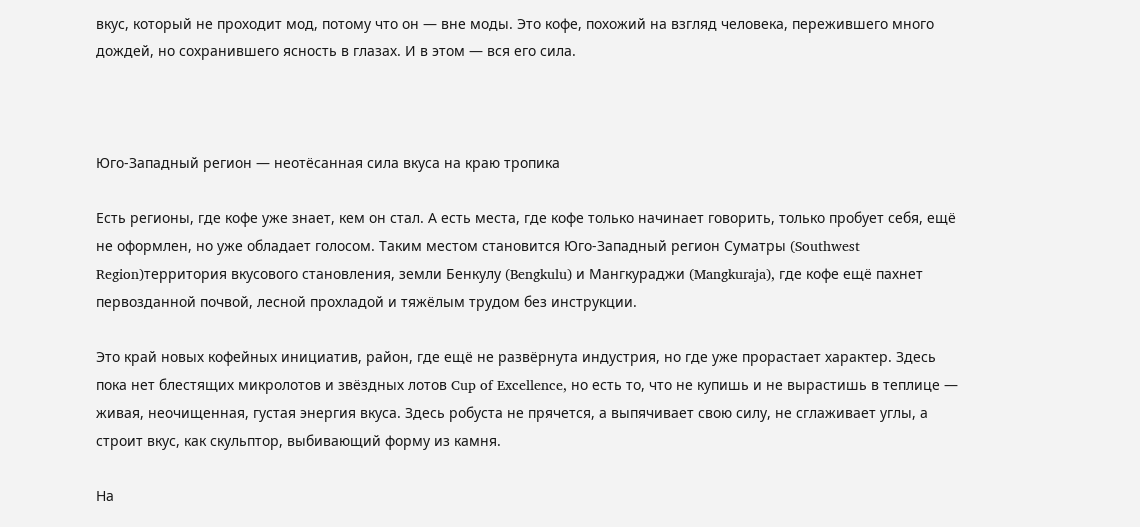вкус, который не проходит мод, потому что он — вне моды. Это кофе, похожий на взгляд человека, пережившего много дождей, но сохранившего ясность в глазах. И в этом — вся его сила.



Юго-Западный регион — неотёсанная сила вкуса на краю тропика

Есть регионы, где кофе уже знает, кем он стал. А есть места, где кофе только начинает говорить, только пробует себя, ещё не оформлен, но уже обладает голосом. Таким местом становится Юго-Западный регион Суматры (Southwest Region)территория вкусового становления, земли Бенкулу (Bengkulu) и Мангкураджи (Mangkuraja), где кофе ещё пахнет первозданной почвой, лесной прохладой и тяжёлым трудом без инструкции.

Это край новых кофейных инициатив, район, где ещё не развёрнута индустрия, но где уже прорастает характер. Здесь пока нет блестящих микролотов и звёздных лотов Cup of Excellence, но есть то, что не купишь и не вырастишь в теплице — живая, неочищенная, густая энергия вкуса. Здесь робуста не прячется, а выпячивает свою силу, не сглаживает углы, а строит вкус, как скульптор, выбивающий форму из камня.

На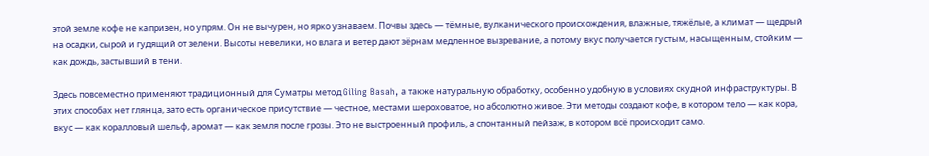этой земле кофе не капризен, но упрям. Он не вычурен, но ярко узнаваем. Почвы здесь — тёмные, вулканического происхождения, влажные, тяжёлые, а климат — щедрый на осадки, сырой и гудящий от зелени. Высоты невелики, но влага и ветер дают зёрнам медленное вызревание, а потому вкус получается густым, насыщенным, стойким — как дождь, застывший в тени.

Здесь повсеместно применяют традиционный для Суматры метод Giling Basah, а также натуральную обработку, особенно удобную в условиях скудной инфраструктуры. В этих способах нет глянца, зато есть органическое присутствие — честное, местами шероховатое, но абсолютно живое. Эти методы создают кофе, в котором тело — как кора, вкус — как коралловый шельф, аромат — как земля после грозы. Это не выстроенный профиль, а спонтанный пейзаж, в котором всё происходит само.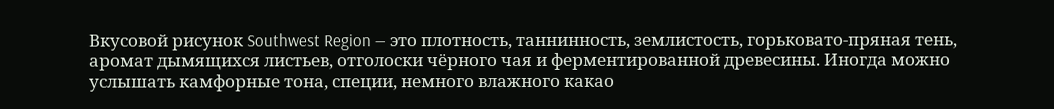Вкусовой рисунок Southwest Region — это плотность, таннинность, землистость, горьковато-пряная тень, аромат дымящихся листьев, отголоски чёрного чая и ферментированной древесины. Иногда можно услышать камфорные тона, специи, немного влажного какао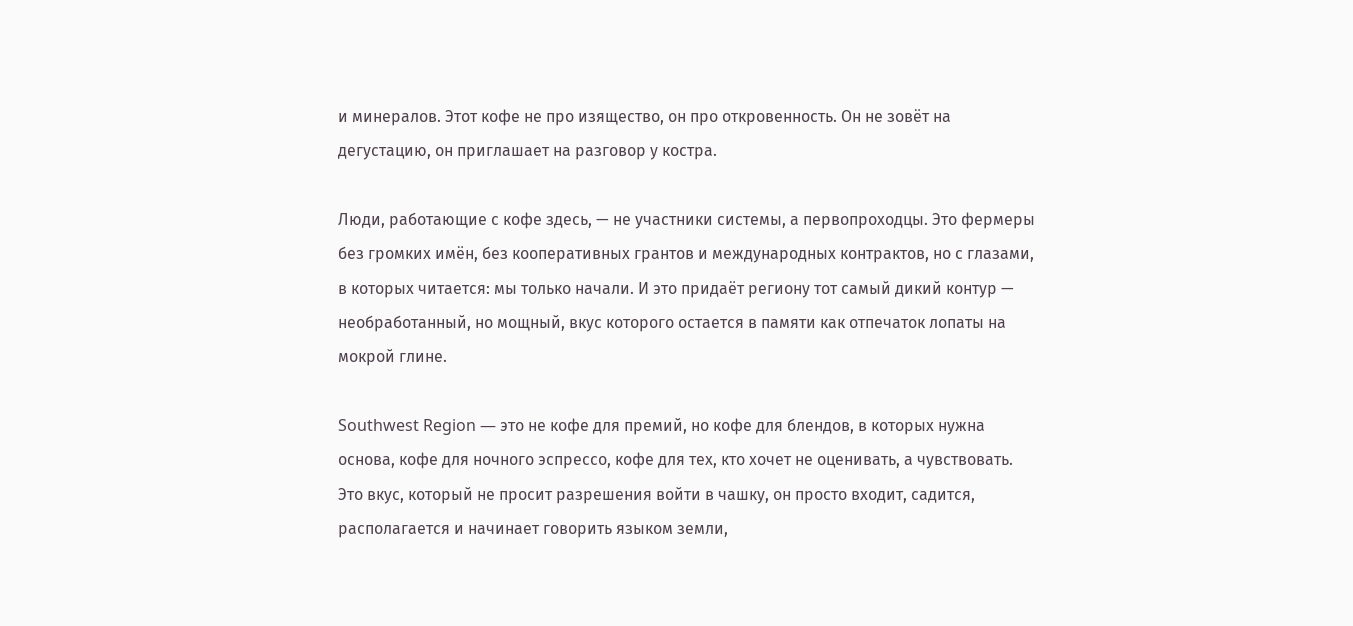и минералов. Этот кофе не про изящество, он про откровенность. Он не зовёт на дегустацию, он приглашает на разговор у костра.

Люди, работающие с кофе здесь, — не участники системы, а первопроходцы. Это фермеры без громких имён, без кооперативных грантов и международных контрактов, но с глазами, в которых читается: мы только начали. И это придаёт региону тот самый дикий контур — необработанный, но мощный, вкус которого остается в памяти как отпечаток лопаты на мокрой глине.

Southwest Region — это не кофе для премий, но кофе для блендов, в которых нужна основа, кофе для ночного эспрессо, кофе для тех, кто хочет не оценивать, а чувствовать. Это вкус, который не просит разрешения войти в чашку, он просто входит, садится, располагается и начинает говорить языком земли,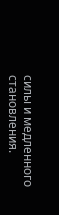силы и медленного становления.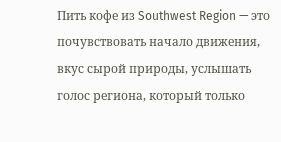Пить кофе из Southwest Region — это почувствовать начало движения, вкус сырой природы, услышать голос региона, который только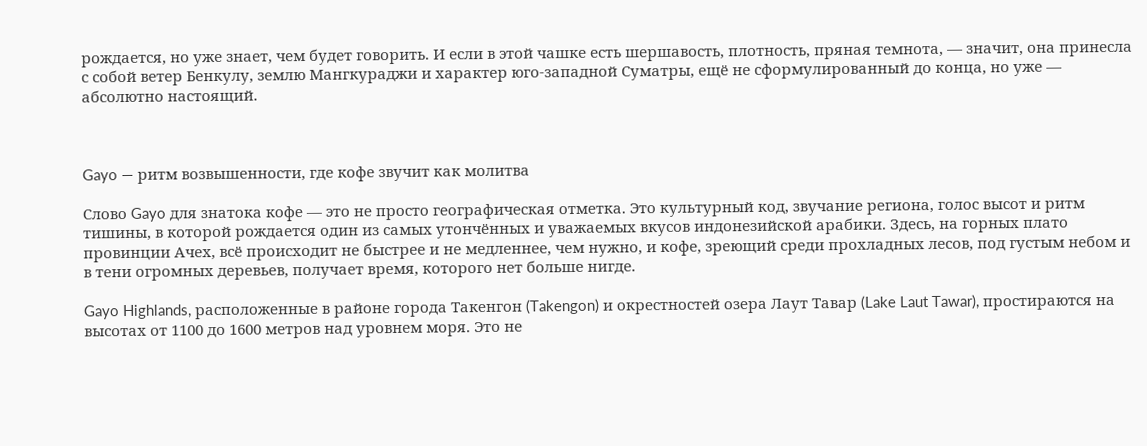рождается, но уже знает, чем будет говорить. И если в этой чашке есть шершавость, плотность, пряная темнота, — значит, она принесла с собой ветер Бенкулу, землю Мангкураджи и характер юго-западной Суматры, ещё не сформулированный до конца, но уже — абсолютно настоящий.



Gayo — ритм возвышенности, где кофе звучит как молитва

Слово Gayo для знатока кофе — это не просто географическая отметка. Это культурный код, звучание региона, голос высот и ритм тишины, в которой рождается один из самых утончённых и уважаемых вкусов индонезийской арабики. Здесь, на горных плато провинции Ачех, всё происходит не быстрее и не медленнее, чем нужно, и кофе, зреющий среди прохладных лесов, под густым небом и в тени огромных деревьев, получает время, которого нет больше нигде.

Gayo Highlands, расположенные в районе города Такенгон (Takengon) и окрестностей озера Лаут Тавар (Lake Laut Tawar), простираются на высотах от 1100 до 1600 метров над уровнем моря. Это не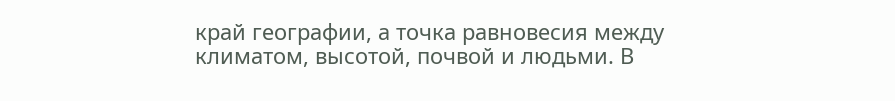край географии, а точка равновесия между климатом, высотой, почвой и людьми. В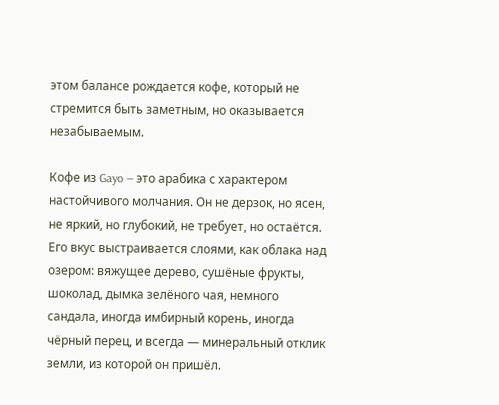этом балансе рождается кофе, который не стремится быть заметным, но оказывается незабываемым.

Кофе из Gayo — это арабика с характером настойчивого молчания. Он не дерзок, но ясен, не яркий, но глубокий, не требует, но остаётся. Его вкус выстраивается слоями, как облака над озером: вяжущее дерево, сушёные фрукты, шоколад, дымка зелёного чая, немного сандала, иногда имбирный корень, иногда чёрный перец, и всегда — минеральный отклик земли, из которой он пришёл.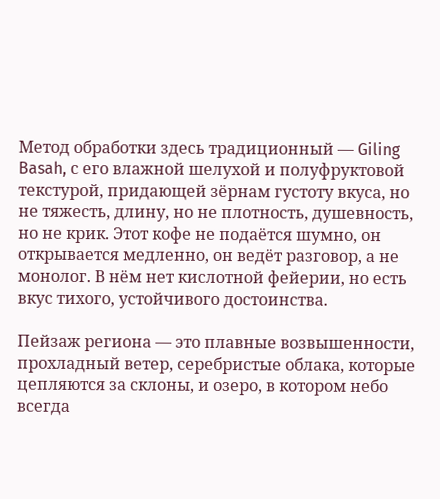Метод обработки здесь традиционный — Giling Basah, с его влажной шелухой и полуфруктовой текстурой, придающей зёрнам густоту вкуса, но не тяжесть, длину, но не плотность, душевность, но не крик. Этот кофе не подаётся шумно, он открывается медленно, он ведёт разговор, а не монолог. В нём нет кислотной фейерии, но есть вкус тихого, устойчивого достоинства.

Пейзаж региона — это плавные возвышенности, прохладный ветер, серебристые облака, которые цепляются за склоны, и озеро, в котором небо всегда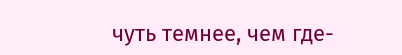чуть темнее, чем где-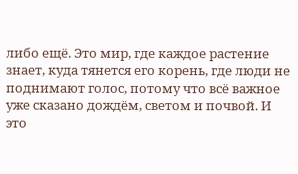либо ещё. Это мир, где каждое растение знает, куда тянется его корень, где люди не поднимают голос, потому что всё важное уже сказано дождём, светом и почвой. И это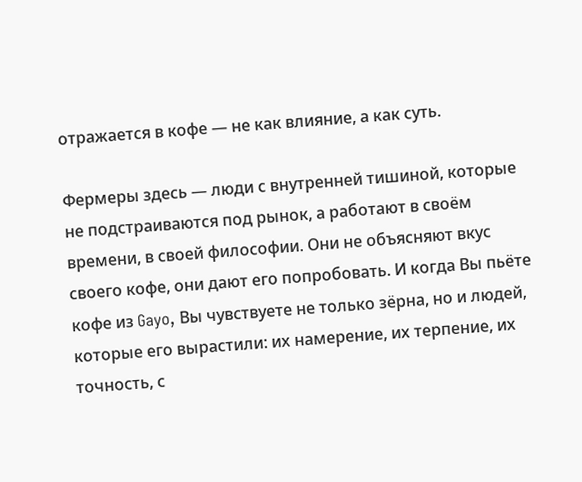отражается в кофе — не как влияние, а как суть.

Фермеры здесь — люди с внутренней тишиной, которые не подстраиваются под рынок, а работают в своём времени, в своей философии. Они не объясняют вкус своего кофе, они дают его попробовать. И когда Вы пьёте кофе из Gayo, Вы чувствуете не только зёрна, но и людей, которые его вырастили: их намерение, их терпение, их точность, с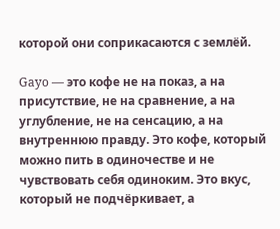которой они соприкасаются с землёй.

Gayo — это кофе не на показ, а на присутствие, не на сравнение, а на углубление, не на сенсацию, а на внутреннюю правду. Это кофе, который можно пить в одиночестве и не чувствовать себя одиноким. Это вкус, который не подчёркивает, а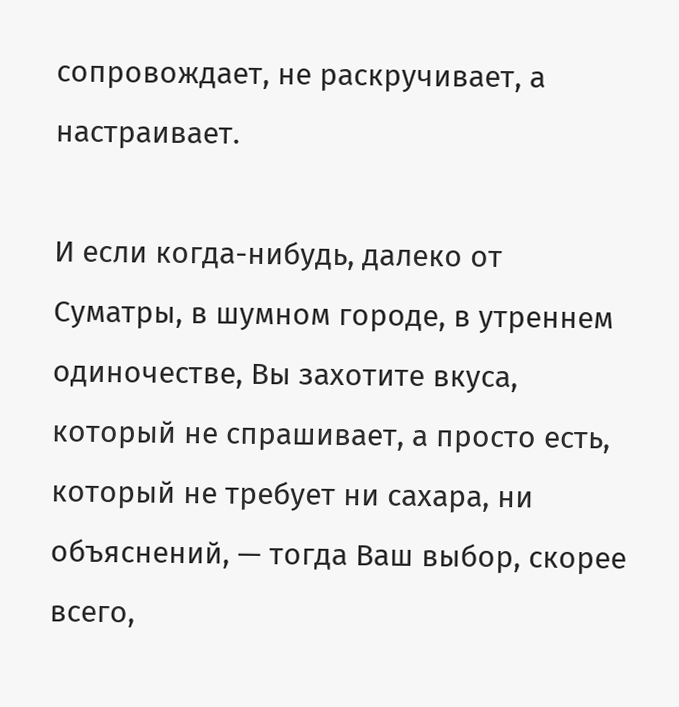сопровождает, не раскручивает, а настраивает.

И если когда-нибудь, далеко от Суматры, в шумном городе, в утреннем одиночестве, Вы захотите вкуса, который не спрашивает, а просто есть, который не требует ни сахара, ни объяснений, — тогда Ваш выбор, скорее всего,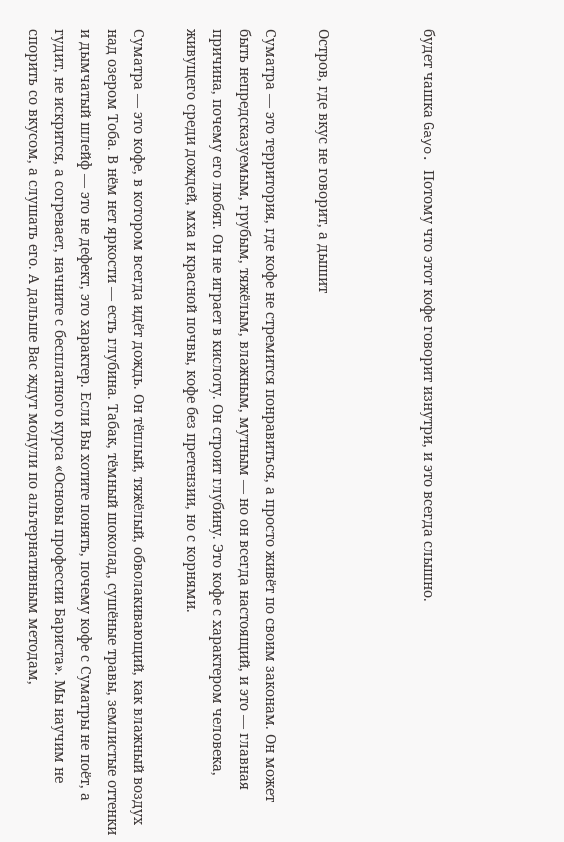будет чашка Gayo. Потому что этот кофе говорит изнутри, и это всегда слышно.



Остров, где вкус не говорит, а дышит

Суматра — это территория, где кофе не стремится понравиться, а просто живёт по своим законам. Он может быть непредсказуемым, грубым, тяжёлым, влажным, мутным — но он всегда настоящий, и это — главная причина, почему его любят. Он не играет в кислоту. Он строит глубину. Это кофе с характером человека, живущего среди дождей, мха и красной почвы, кофе без претензии, но с корнями.

Суматра — это кофе, в котором всегда идёт дождь. Он тёплый, тяжёлый, обволакивающий, как влажный воздух над озером Тоба. В нём нет яркости — есть глубина. Табак, тёмный шоколад, сушёные травы, землистые оттенки и дымчатый шлейф — это не дефект, это характер. Если Вы хотите понять, почему кофе с Суматры не поёт, а гудит, не искрится, а согревает, начните с бесплатного курса «Основы профессии Бариста». Мы научим не спорить со вкусом, а слушать его. А дальше Вас ждут модули по альтернативным методам,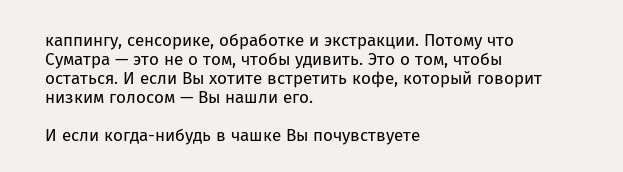каппингу, сенсорике, обработке и экстракции. Потому что Суматра — это не о том, чтобы удивить. Это о том, чтобы остаться. И если Вы хотите встретить кофе, который говорит низким голосом — Вы нашли его.

И если когда-нибудь в чашке Вы почувствуете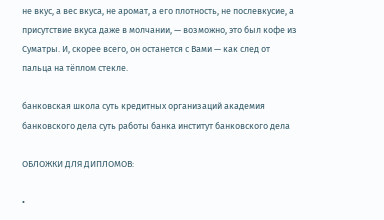не вкус, а вес вкуса, не аромат, а его плотность, не послевкусие, а присутствие вкуса даже в молчании, — возможно, это был кофе из Суматры. И, скорее всего, он останется с Вами — как след от пальца на тёплом стекле.

банковская школа суть кредитных организаций академия банковского дела суть работы банка институт банковского дела

ОБЛОЖКИ ДЛЯ ДИПЛОМОВ:

•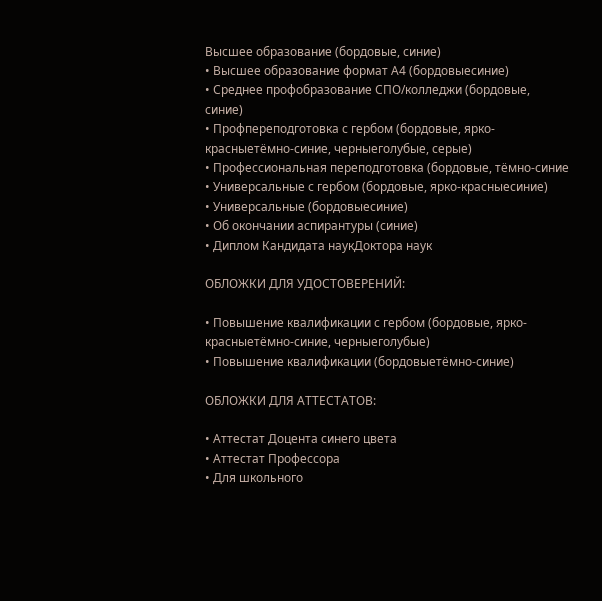Высшее образование (бордовые, синие)
• Высшее образование формат А4 (бордовыесиние)
• Среднее профобразование СПО/колледжи (бордовые, синие)
• Профпереподготовка с гербом (бордовые, ярко-красныетёмно-синие, черныеголубые, серые)
• Профессиональная переподготовка (бордовые, тёмно-синие
• Универсальные с гербом (бордовые, ярко-красныесиние)
• Универсальные (бордовыесиние)
• Об окончании аспирантуры (синие)
• Диплом Кандидата наукДоктора наук

ОБЛОЖКИ ДЛЯ УДОСТОВЕРЕНИЙ:

• Повышение квалификации с гербом (бордовые, ярко-красныетёмно-синие, черныеголубые)
• Повышение квалификации (бордовыетёмно-синие)

ОБЛОЖКИ ДЛЯ АТТЕСТАТОВ:

• Аттестат Доцента синего цвета
• Аттестат Профессора
• Для школьного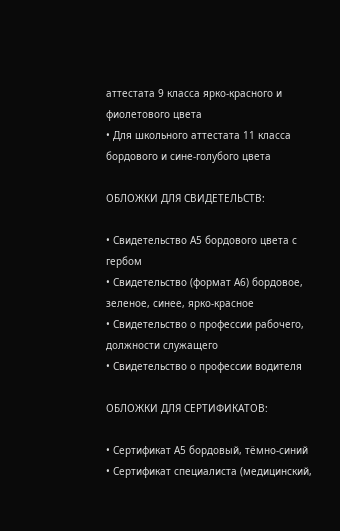аттестата 9 класса ярко-красного и фиолетового цвета
• Для школьного аттестата 11 класса бордового и сине-голубого цвета

ОБЛОЖКИ ДЛЯ СВИДЕТЕЛЬСТВ:

• Свидетельство А5 бордового цвета с гербом
• Свидетельство (формат А6) бордовое, зеленое, синее, ярко-красное
• Свидетельство о профессии рабочего, должности служащего
• Свидетельство о профессии водителя

ОБЛОЖКИ ДЛЯ СЕРТИФИКАТОВ:

• Сертификат А5 бордовый, тёмно-синий
• Сертификат специалиста (медицинский,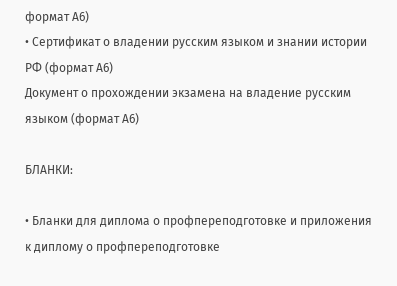формат А6)
• Сертификат о владении русским языком и знании истории РФ (формат А6)
Документ о прохождении экзамена на владение русским языком (формат А6)

БЛАНКИ:

• Бланки для диплома о профпереподготовке и приложения к диплому о профпереподготовке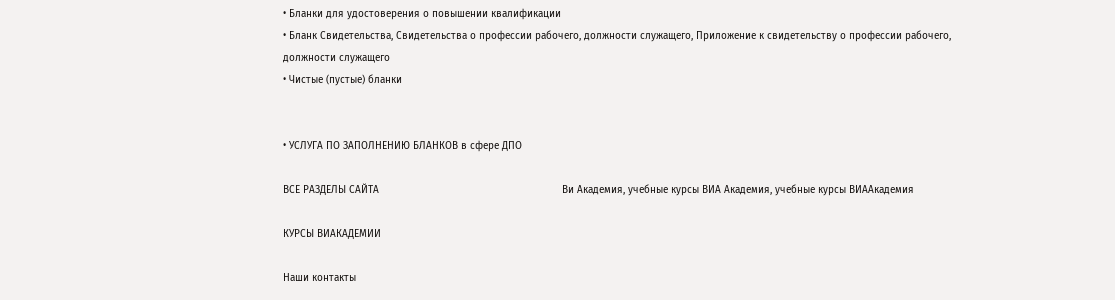• Бланки для удостоверения о повышении квалификации
• Бланк Свидетельства, Свидетельства о профессии рабочего, должности служащего, Приложение к свидетельству о профессии рабочего, должности служащего
• Чистые (пустые) бланки


• УСЛУГА ПО ЗАПОЛНЕНИЮ БЛАНКОВ в сфере ДПО

ВСЕ РАЗДЕЛЫ САЙТА                                                             Ви Академия, учебные курсы ВИА Академия, учебные курсы ВИААкадемия

КУРСЫ ВИАКАДЕМИИ

Наши контакты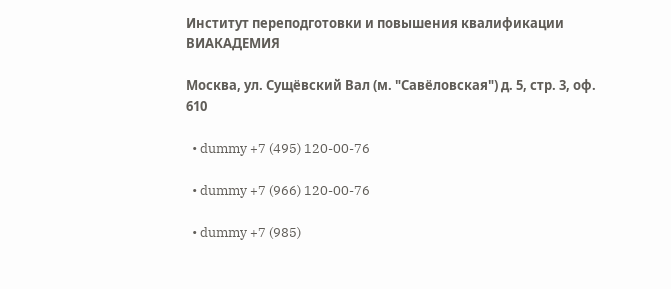Институт переподготовки и повышения квалификации ВИАКАДЕМИЯ

Москва, ул. Сущёвский Вал (м. "Савёловская") д. 5, стр. 3, оф. 610

  • dummy +7 (495) 120-00-76

  • dummy +7 (966) 120-00-76

  • dummy +7 (985)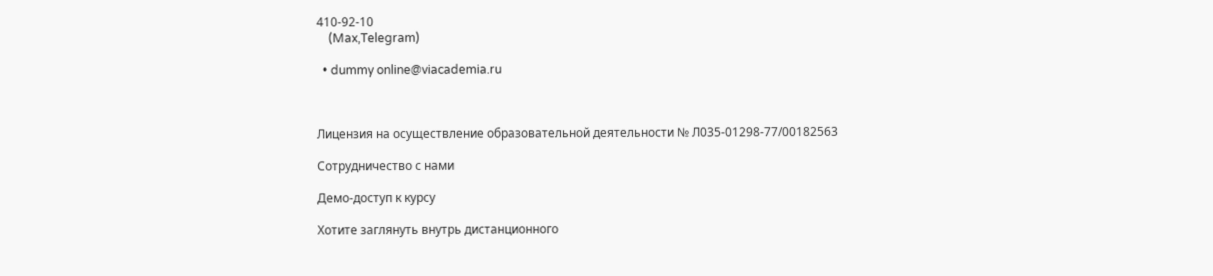410-92-10
    (Max,Telegram)

  • dummy online@viacademia.ru



Лицензия на осуществление образовательной деятельности № Л035-01298-77/00182563

Сотрудничество с нами

Демо-доступ к курсу

Хотите заглянуть внутрь дистанционного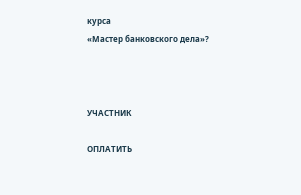курса
«Мастер банковского дела»?



УЧАСТНИК

ОПЛАТИТЬ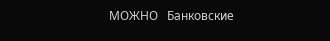МОЖНО   Банковские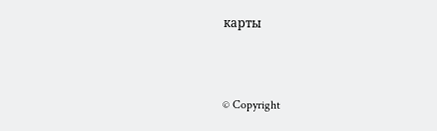карты



© Copyright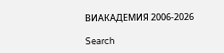ВИАКАДЕМИЯ 2006-2026

Search